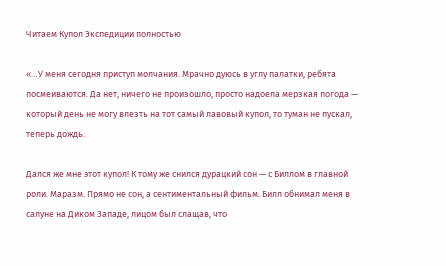Читаем Купол Экспедиции полностью

«…У меня сегодня приступ молчания. Мрачно дуюсь в углу палатки, ребята посмеиваются. Да нет, ничего не произошло, просто надоела мерзкая погода — который день не могу влезть на тот самый лавовый купол, то туман не пускал, теперь дождь.

Дался же мне этот купол! К тому же снился дурацкий сон — с Биллом в главной роли. Маразм. Прямо не сон, а сентиментальный фильм. Билл обнимал меня в салуне на Диком Западе, лицом был слащав, что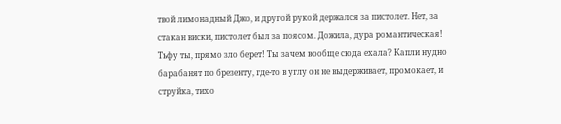твой лимонадный Джо, и другой рукой держался за пистолет. Нет, за стакан виски, пистолет был за поясом. Дожила, дура романтическая! Тьфу ты, прямо зло берет! Ты зачем вообще сюда ехала? Капли нудно барабанят по брезенту, где-то в углу он не выдерживает, промокает, и струйка, тихо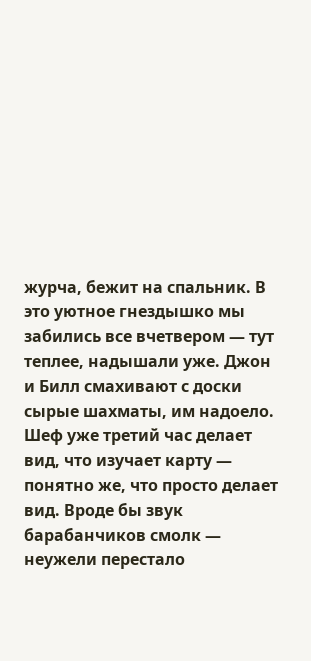журча, бежит на спальник. В это уютное гнездышко мы забились все вчетвером — тут теплее, надышали уже. Джон и Билл смахивают с доски сырые шахматы, им надоело. Шеф уже третий час делает вид, что изучает карту — понятно же, что просто делает вид. Вроде бы звук барабанчиков смолк — неужели перестало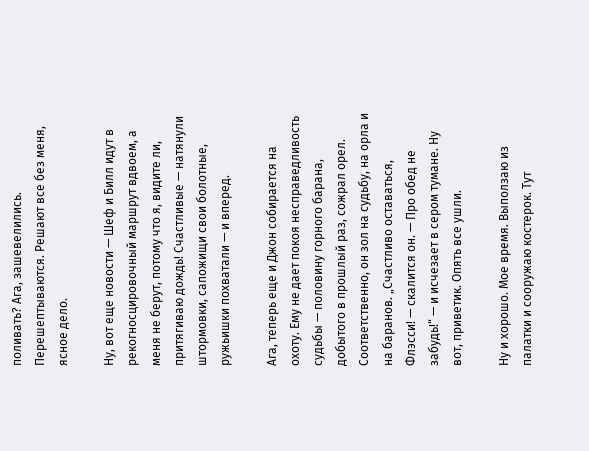поливать? Ага, зашевелились. Перешептываются. Решают все без меня, ясное дело.

Ну, вот еще новости — Шеф и Билл идут в рекогносцировочный маршрут вдвоем, а меня не берут, потому что я, видите ли, притягиваю дождь! Счастливые — натянули штормовки, сапожищи свои болотные, ружьишки похватали — и вперед.

Ага, теперь еще и Джон собирается на охоту. Ему не дает покоя несправедливость судьбы — половину горного барана, добытого в прошлый раз, сожрал орел. Соответственно, он зол на судьбу, на орла и на баранов. „Счастливо оставаться, Флэсси! — скалится он. — Про обед не забудь!“ — и исчезает в сером тумане. Ну вот, приветик. Опять все ушли.

Ну и хорошо. Мое время. Выползаю из палатки и сооружаю костерок. Тут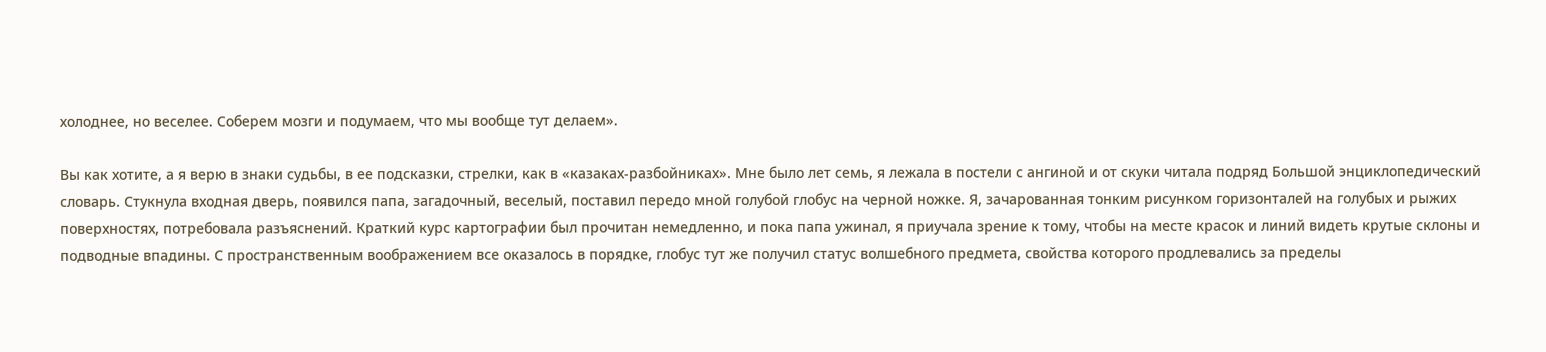холоднее, но веселее. Соберем мозги и подумаем, что мы вообще тут делаем».

Вы как хотите, а я верю в знаки судьбы, в ее подсказки, стрелки, как в «казаках-разбойниках». Мне было лет семь, я лежала в постели с ангиной и от скуки читала подряд Большой энциклопедический словарь. Стукнула входная дверь, появился папа, загадочный, веселый, поставил передо мной голубой глобус на черной ножке. Я, зачарованная тонким рисунком горизонталей на голубых и рыжих поверхностях, потребовала разъяснений. Краткий курс картографии был прочитан немедленно, и пока папа ужинал, я приучала зрение к тому, чтобы на месте красок и линий видеть крутые склоны и подводные впадины. С пространственным воображением все оказалось в порядке, глобус тут же получил статус волшебного предмета, свойства которого продлевались за пределы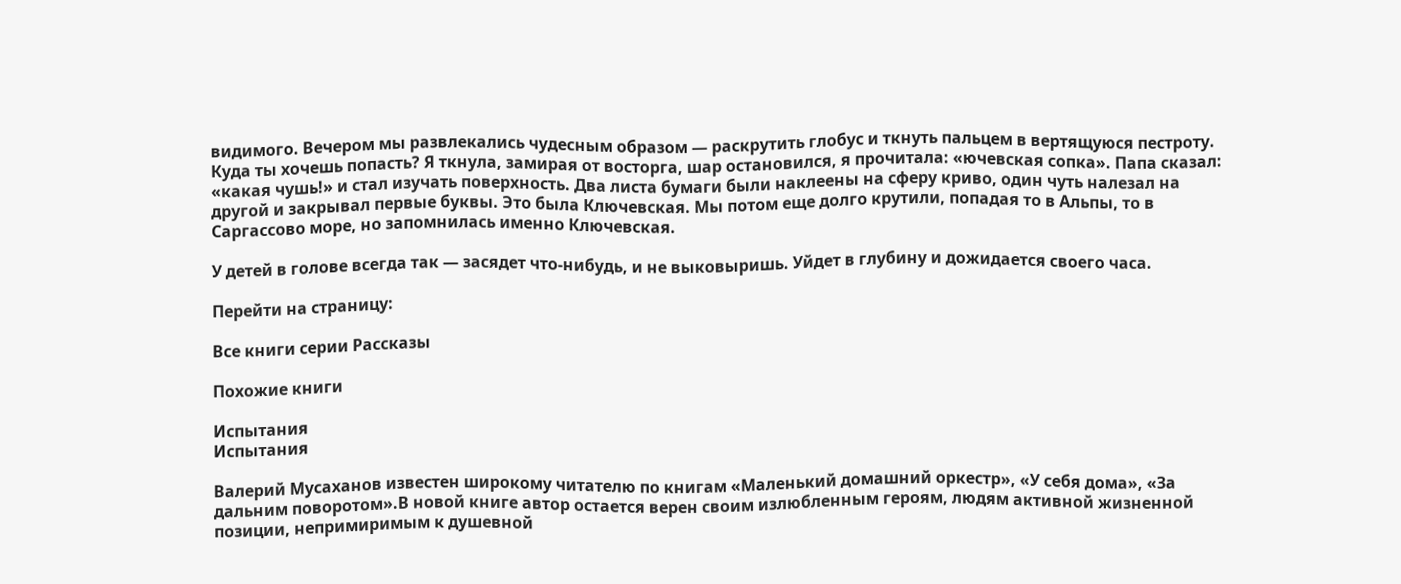видимого. Вечером мы развлекались чудесным образом — раскрутить глобус и ткнуть пальцем в вертящуюся пестроту. Куда ты хочешь попасть? Я ткнула, замирая от восторга, шар остановился, я прочитала: «ючевская сопка». Папа сказал: «какая чушь!» и стал изучать поверхность. Два листа бумаги были наклеены на сферу криво, один чуть налезал на другой и закрывал первые буквы. Это была Ключевская. Мы потом еще долго крутили, попадая то в Альпы, то в Саргассово море, но запомнилась именно Ключевская.

У детей в голове всегда так — засядет что-нибудь, и не выковыришь. Уйдет в глубину и дожидается своего часа.

Перейти на страницу:

Все книги серии Рассказы

Похожие книги

Испытания
Испытания

Валерий Мусаханов известен широкому читателю по книгам «Маленький домашний оркестр», «У себя дома», «За дальним поворотом».В новой книге автор остается верен своим излюбленным героям, людям активной жизненной позиции, непримиримым к душевной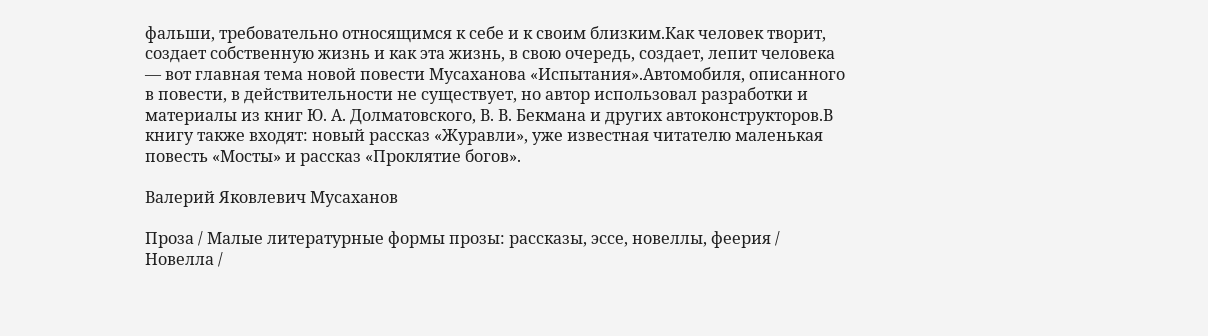фальши, требовательно относящимся к себе и к своим близким.Как человек творит, создает собственную жизнь и как эта жизнь, в свою очередь, создает, лепит человека — вот главная тема новой повести Мусаханова «Испытания».Автомобиля, описанного в повести, в действительности не существует, но автор использовал разработки и материалы из книг Ю. А. Долматовского, В. В. Бекмана и других автоконструкторов.В книгу также входят: новый рассказ «Журавли», уже известная читателю маленькая повесть «Мосты» и рассказ «Проклятие богов».

Валерий Яковлевич Мусаханов

Проза / Малые литературные формы прозы: рассказы, эссе, новеллы, феерия / Новелла /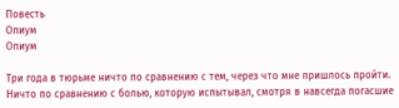Повесть
Опиум
Опиум

Три года в тюрьме ничто по сравнению с тем, через что мне пришлось пройти.    Ничто по сравнению с болью, которую испытывал, смотря в навсегда погасшие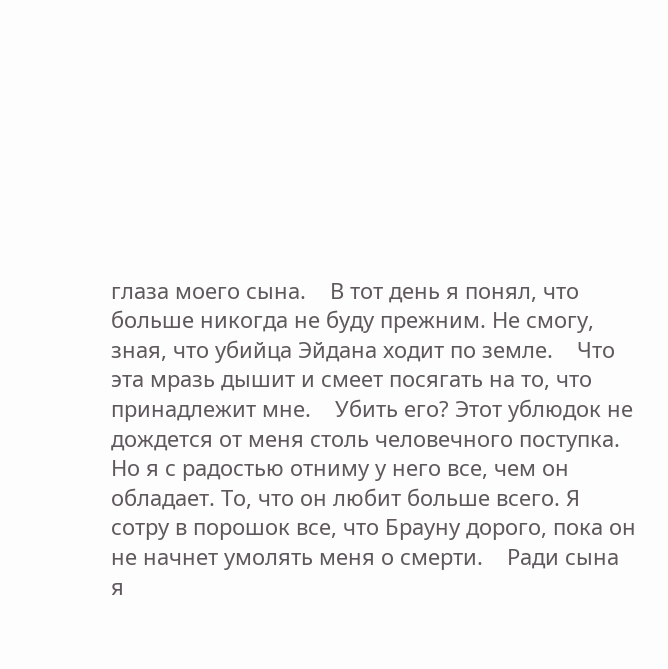глаза моего сына.    В тот день я понял, что больше никогда не буду прежним. Не смогу, зная, что убийца Эйдана ходит по земле.    Что эта мразь дышит и смеет посягать на то, что принадлежит мне.    Убить его? Этот ублюдок не дождется от меня столь человечного поступка.    Но я с радостью отниму у него все, чем он обладает. То, что он любит больше всего. Я сотру в порoшок все, что Брауну дорого, пока он не начнет умолять меня о смерти.    Ради сына я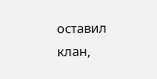оставил клан,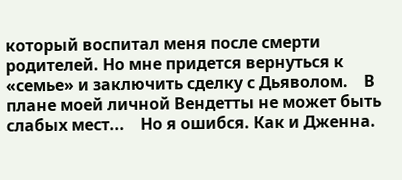который воспитал меня после смерти родителей. Но мне придется вернуться к «семье» и заключить сделку с Дьяволом.    В плане моей личной Вендетты не может быть слабых мест...    Но я ошибся. Как и Дженна.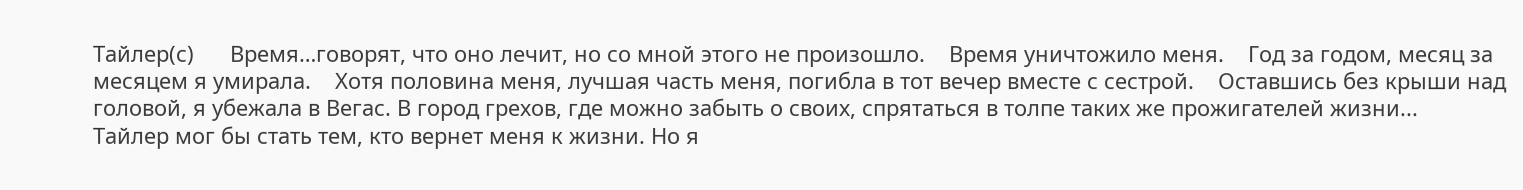Тайлер(с)      Время…говорят, что оно лечит, но со мной этого не произошло.    Время уничтожило меня.    Год за годом, месяц за месяцем я умирала.    Хотя половина меня, лучшая часть меня, погибла в тот вечер вместе с сестрой.    Оставшись без крыши над головой, я убежала в Вегас. В город грехов, где можно забыть о своих, спрятаться в толпе таких же прожигателей жизни...    Тайлер мог бы стать тем, кто вернет меня к жизни. Но я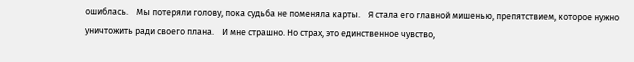ошиблась.    Мы потеряли голову, пока судьба не поменяла карты.    Я стала его главной мишенью, препятствием, которое нужно уничтожить ради своего плана.    И мне страшно. Но страх, это единственное чувство,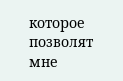которое позволят мне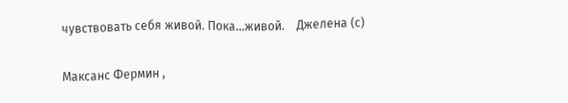чувствовать себя живой. Пока...живой.    Джелена (с)

Максанс Фермин ,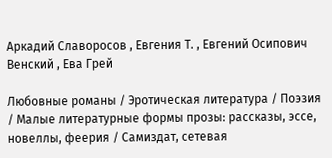Аркадий Славоросов , Евгения Т. , Евгений Осипович Венский , Ева Грей

Любовные романы / Эротическая литература / Поэзия / Малые литературные формы прозы: рассказы, эссе, новеллы, феерия / Самиздат, сетевая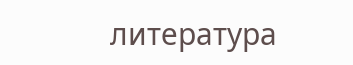литература